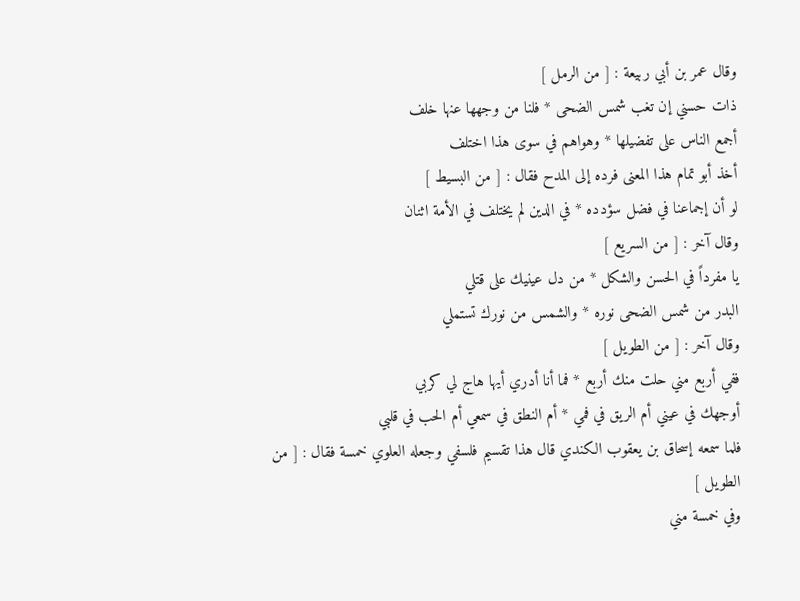وقال عمر بن أبي ربيعة : [ من الرمل ]
ذات حسني إن تغب شمس الضحى * فلنا من وجهها عنها خلف
أجمع الناس على تفضيلها * وهواهم في سوى هذا اختلف
أخذ أبو تمام هذا المعنى فرده إلى المدح فقال : [ من البسيط ]
لو أن إجماعنا في فضل سؤدده * في الدين لم يختلف في الأمة اثنان
وقال آخر : [ من السريع ]
يا مفرداً في الحسن والشكل * من دل عينيك على قتلي
البدر من شمس الضحى نوره * والشمس من نورك تستملي
وقال آخر : [ من الطويل ]
ففي أربع مني حلت منك أربع * فما أنا أدري أيها هاج لي كربي
أوجهك في عيني أم الريق في فمي * أم النطق في سمعي أم الحب في قلبي
فلما سمعه إسحاق بن يعقوب الكندي قال هذا تقسيم فلسفي وجعله العلوي خمسة فقال : [ من الطويل ]
وفي خمسة مني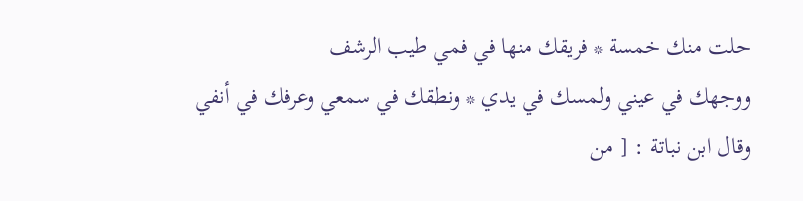حلت منك خمسة * فريقك منها في فمي طيب الرشف
ووجهك في عيني ولمسك في يدي * ونطقك في سمعي وعرفك في أنفي
وقال ابن نباتة : [ من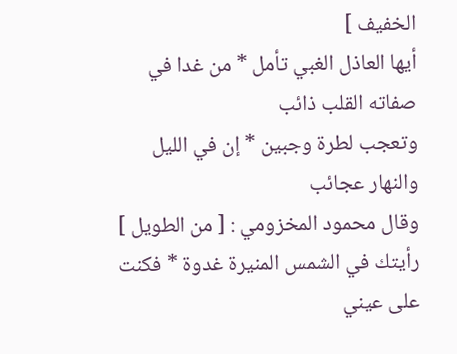الخفيف ]
أيها العاذل الغبي تأمل * من غدا في صفاته القلب ذائب
وتعجب لطرة وجبين * إن في الليل والنهار عجائب
وقال محمود المخزومي : [ من الطويل ]
رأيتك في الشمس المنيرة غدوة * فكنت على عيني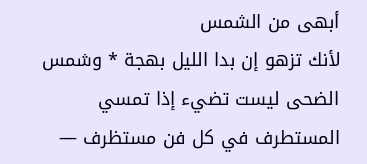أبهى من الشمس
لأنك تزهو إن بدا الليل بهجة * وشمس الضحى ليست تضيء إذا تمسي
المستطرف في كل فن مستظرف —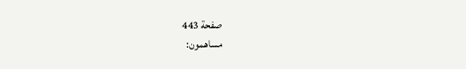صفحة 443
مساهمون: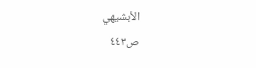الأبشيهي
ص٤٤٣